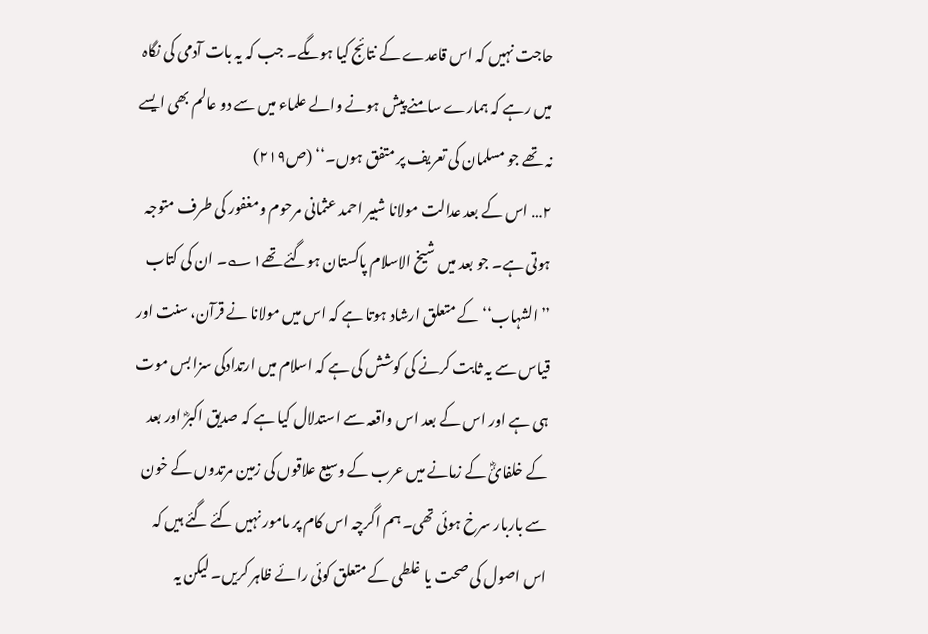حاجت نہیں کہ اس قاعدے کے نتائج کیا ہوںگے۔ جب کہ یہ بات آدمی کی نگاہ میں رہے کہ ہمارے سامنے پیش ہونے والے علماء میں سے دو عالم بھی ایسے نہ تھے جو مسلمان کی تعریف پر متفق ہوں۔‘‘ (ص۲۱۹)
۲… اس کے بعد عدالت مولانا شبیر احمد عثمانی مرحوم ومغفور کی طرف متوجہ ہوتی ہے۔ جو بعد میں شیخ الاسلام پاکستان ہوگئے تھے۱؎۔ ان کی کتاب ’’الشہاب‘‘ کے متعلق ارشاد ہوتا ہے کہ اس میں مولانا نے قرآن، سنت اور قیاس سے یہ ثابت کرنے کی کوشش کی ہے کہ اسلام میں ارتدادکی سزا بس موت ہی ہے اور اس کے بعد اس واقعہ سے استدلال کیا ہے کہ صدیق اکبرؓ اور بعد کے خلفائؓ کے زمانے میں عرب کے وسیع علاقوں کی زمین مرتدوں کے خون سے باربار سرخ ہوئی تھی۔ ہم اگرچہ اس کام پر مامور نہیں کئے گئے ہیں کہ اس اصول کی صحت یا غلطی کے متعلق کوئی رائے ظاہر کریں۔ لیکن یہ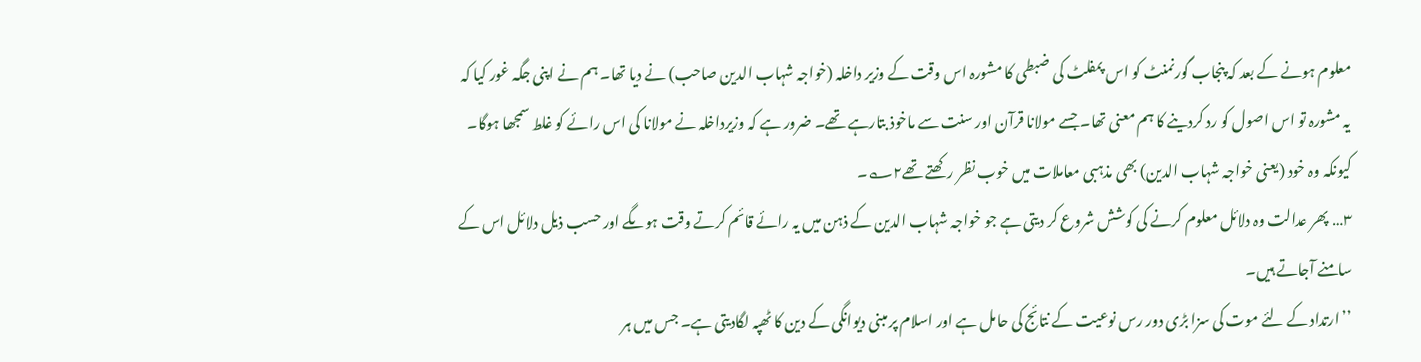معلوم ہونے کے بعد کہ پنجاب گورنمنٹ کو اس پمفلٹ کی ضبطی کا مشورہ اس وقت کے وزیر داخلہ (خواجہ شہاب الدین صاحب) نے دیا تھا۔ ہم نے اپنی جگہ غور کیا کہ یہ مشورہ تو اس اصول کو رد کردینے کا ہم معنی تھا۔ جسے مولانا قرآن اور سنت سے ماخوذ بتارہے تھے۔ ضرور ہے کہ وزیرداخلہ نے مولانا کی اس رائے کو غلط سمجھا ہوگا۔ کیونکہ وہ خود (یعنی خواجہ شہاب الدین) بھی مذہبی معاملات میں خوب نظر رکھتے تھے۲؎۔
۳… پھر عدالت وہ دلائل معلوم کرنے کی کوشش شروع کر دیتی ہے جو خواجہ شہاب الدین کے ذہن میں یہ رائے قائم کرتے وقت ہوںگے اور حسب ذیل دلائل اس کے سامنے آجاتے ہیں۔
’’ارتداد کے لئے موت کی سزا بڑی دور رس نوعیت کے نتائج کی حامل ہے اور اسلام پر مبنی دیوانگی کے دین کا ٹھپہ لگادیتی ہے۔ جس میں ہر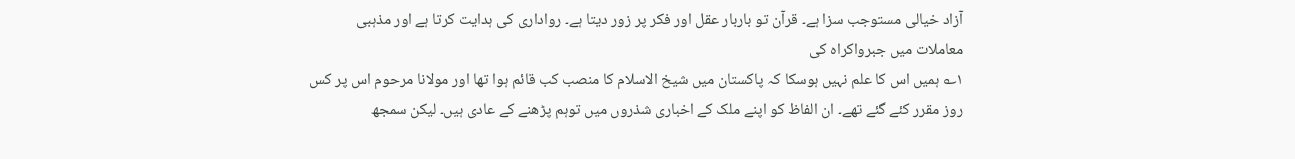آزاد خیالی مستوجب سزا ہے۔ قرآن تو باربار عقل اور فکر پر زور دیتا ہے۔ رواداری کی ہدایت کرتا ہے اور مذہبی معاملات میں جبرواکراہ کی
۱؎ ہمیں اس کا علم نہیں ہوسکا کہ پاکستان میں شیخ الاسلام کا منصب کب قائم ہوا تھا اور مولانا مرحوم اس پر کس روز مقرر کئے گئے تھے۔ ان الفاظ کو اپنے ملک کے اخباری شذروں میں توہم پڑھنے کے عادی ہیں۔ لیکن سمجھ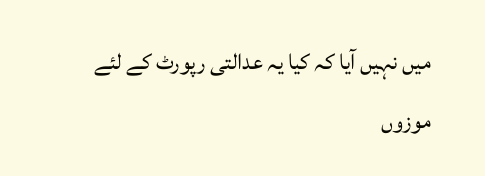میں نہیں آیا کہ کیا یہ عدالتی رپورٹ کے لئے موزوں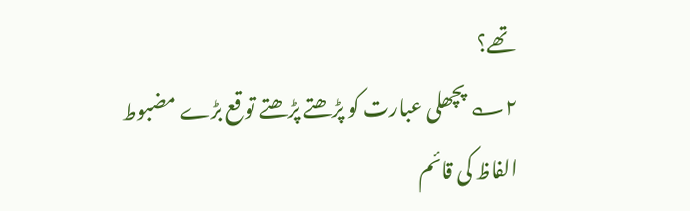تھے؟
۲؎ پچھلی عبارت کو پڑھتے پڑھتے توقع بڑے مضبوط الفاظ کی قائم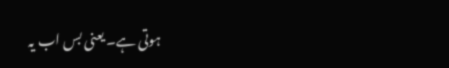ہوتی ہے۔ یعنی بس اب یہ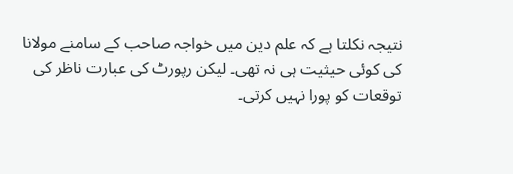نتیجہ نکلتا ہے کہ علم دین میں خواجہ صاحب کے سامنے مولانا کی کوئی حیثیت ہی نہ تھی۔ لیکن رپورٹ کی عبارت ناظر کی توقعات کو پورا نہیں کرتی۔